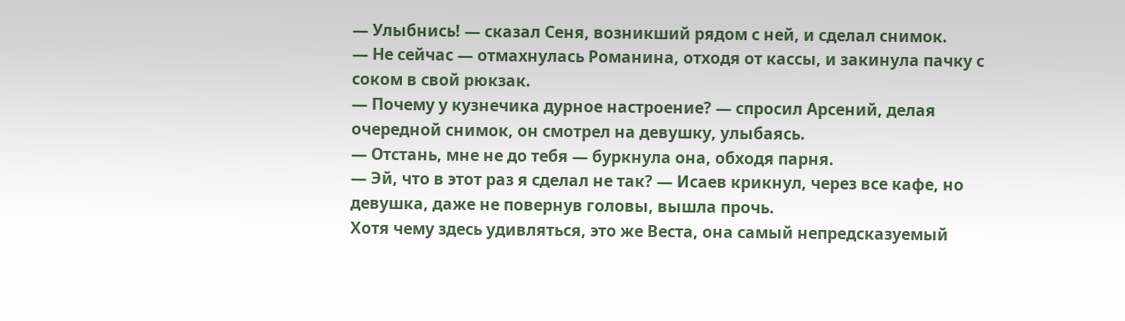— Улыбнись! — сказал Сеня, возникший рядом с ней, и сделал снимок.
— Не сейчас — отмахнулась Романина, отходя от кассы, и закинула пачку с соком в свой рюкзак.
— Почему у кузнечика дурное настроение? — спросил Арсений, делая очередной снимок, он смотрел на девушку, улыбаясь.
— Отстань, мне не до тебя — буркнула она, обходя парня.
— Эй, что в этот раз я сделал не так? — Исаев крикнул, через все кафе, но девушка, даже не повернув головы, вышла прочь.
Хотя чему здесь удивляться, это же Веста, она самый непредсказуемый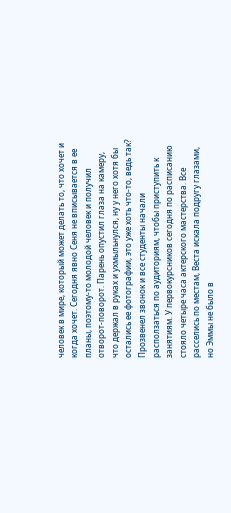человек в мире, который может делать то, что хочет и когда хочет. Сегодня явно Сеня не вписывается в ее планы, поэтому-то молодой человек и получил отворот-поворот. Парень опустил глаза на камеру, что держал в руках и ухмыльнулся, ну у него хотя бы остались ее фотографии, это уже хоть что-то, ведь так?
Прозвенел звонок и все студенты начали расползаться по аудиториям, чтобы приступить к занятиям. У первокурсников сегодня по расписанию стояло четыре часа актерского мастерства. Все расселись по местам, Веста искала подругу глазами, но Эммы не было в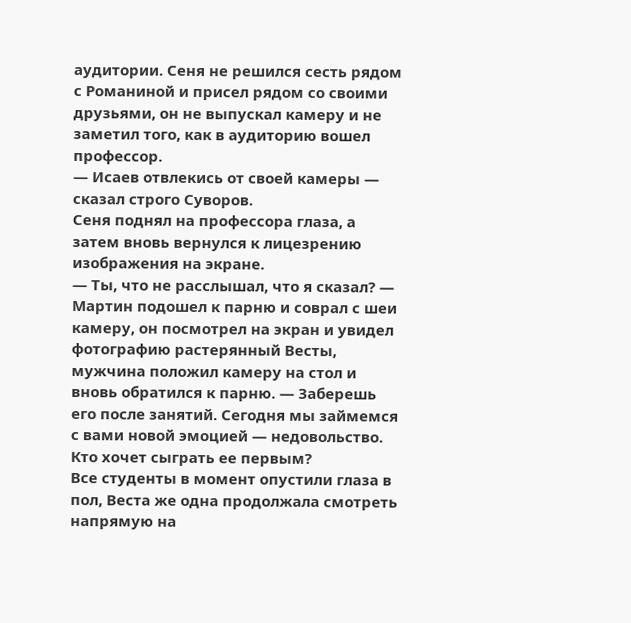аудитории. Сеня не решился сесть рядом с Романиной и присел рядом со своими друзьями, он не выпускал камеру и не заметил того, как в аудиторию вошел профессор.
— Исаев отвлекись от своей камеры — сказал строго Суворов.
Сеня поднял на профессора глаза, а затем вновь вернулся к лицезрению изображения на экране.
— Ты, что не расслышал, что я сказал? — Мартин подошел к парню и соврал с шеи камеру, он посмотрел на экран и увидел фотографию растерянный Весты, мужчина положил камеру на стол и вновь обратился к парню. — Заберешь его после занятий. Сегодня мы займемся с вами новой эмоцией — недовольство. Кто хочет сыграть ее первым?
Все студенты в момент опустили глаза в пол, Веста же одна продолжала смотреть напрямую на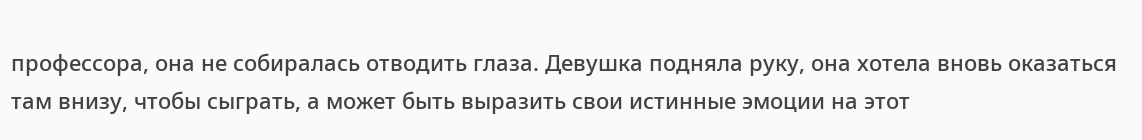профессора, она не собиралась отводить глаза. Девушка подняла руку, она хотела вновь оказаться там внизу, чтобы сыграть, а может быть выразить свои истинные эмоции на этот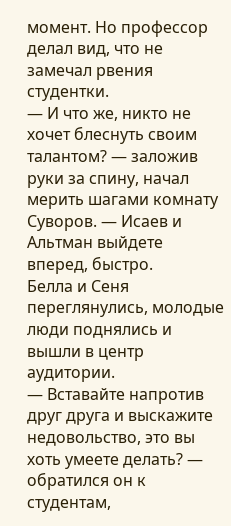момент. Но профессор делал вид, что не замечал рвения студентки.
— И что же, никто не хочет блеснуть своим талантом? — заложив руки за спину, начал мерить шагами комнату Суворов. — Исаев и Альтман выйдете вперед, быстро.
Белла и Сеня переглянулись, молодые люди поднялись и вышли в центр аудитории.
— Вставайте напротив друг друга и выскажите недовольство, это вы хоть умеете делать? — обратился он к студентам,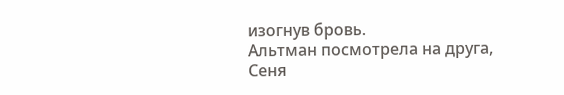изогнув бровь.
Альтман посмотрела на друга, Сеня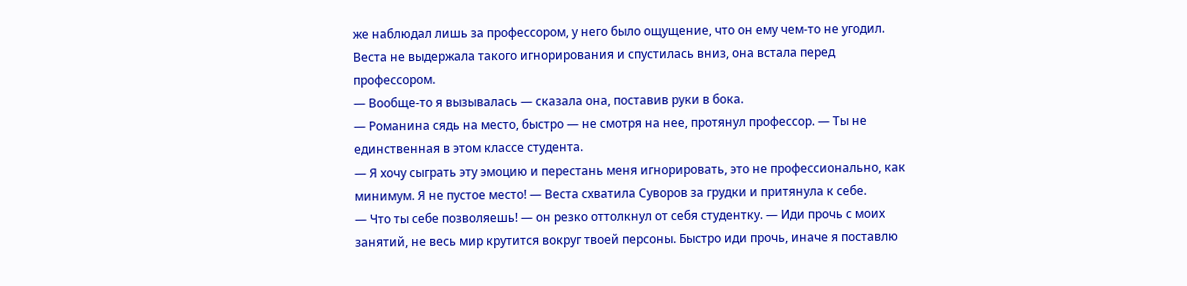же наблюдал лишь за профессором, у него было ощущение, что он ему чем-то не угодил. Веста не выдержала такого игнорирования и спустилась вниз, она встала перед профессором.
— Вообще-то я вызывалась — сказала она, поставив руки в бока.
— Романина сядь на место, быстро — не смотря на нее, протянул профессор. — Ты не единственная в этом классе студента.
— Я хочу сыграть эту эмоцию и перестань меня игнорировать, это не профессионально, как минимум. Я не пустое место! — Веста схватила Суворов за грудки и притянула к себе.
— Что ты себе позволяешь! — он резко оттолкнул от себя студентку. — Иди прочь с моих занятий, не весь мир крутится вокруг твоей персоны. Быстро иди прочь, иначе я поставлю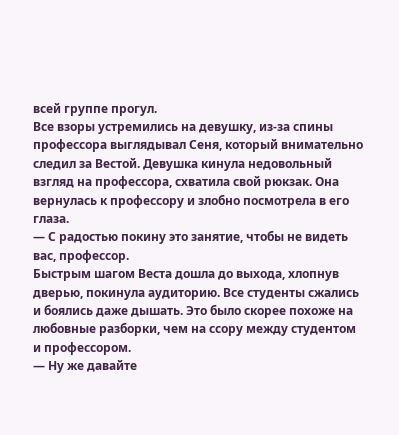всей группе прогул.
Все взоры устремились на девушку, из-за спины профессора выглядывал Сеня, который внимательно следил за Вестой. Девушка кинула недовольный взгляд на профессора, схватила свой рюкзак. Она вернулась к профессору и злобно посмотрела в его глаза.
— С радостью покину это занятие, чтобы не видеть вас, профессор.
Быстрым шагом Веста дошла до выхода, хлопнув дверью, покинула аудиторию. Все студенты сжались и боялись даже дышать. Это было скорее похоже на любовные разборки, чем на ссору между студентом и профессором.
— Ну же давайте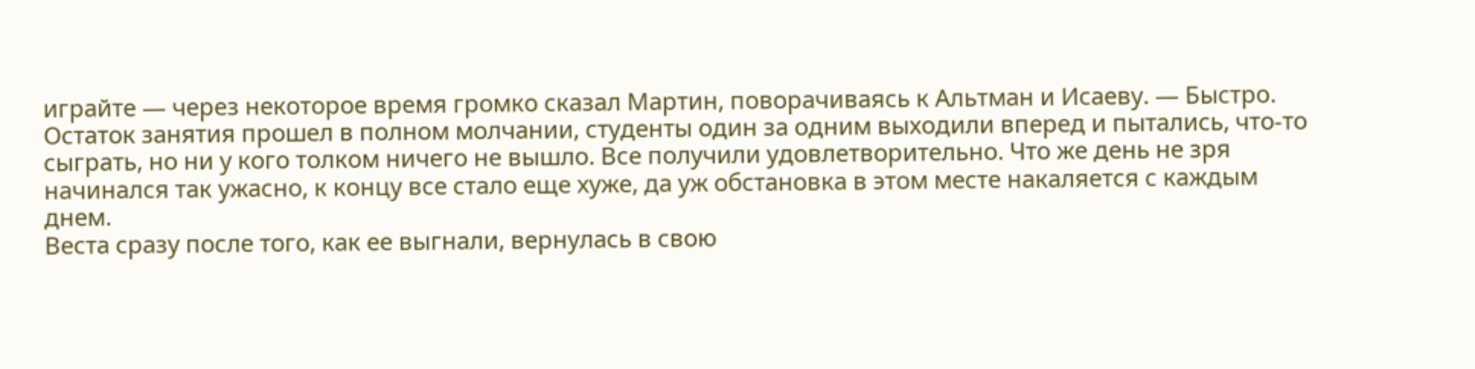играйте — через некоторое время громко сказал Мартин, поворачиваясь к Альтман и Исаеву. — Быстро.
Остаток занятия прошел в полном молчании, студенты один за одним выходили вперед и пытались, что-то сыграть, но ни у кого толком ничего не вышло. Все получили удовлетворительно. Что же день не зря начинался так ужасно, к концу все стало еще хуже, да уж обстановка в этом месте накаляется с каждым днем.
Веста сразу после того, как ее выгнали, вернулась в свою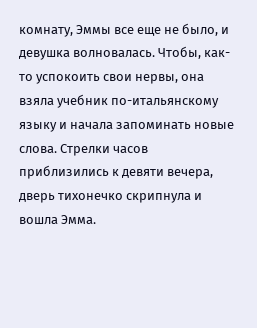комнату, Эммы все еще не было, и девушка волновалась. Чтобы, как-то успокоить свои нервы, она взяла учебник по-итальянскому языку и начала запоминать новые слова. Стрелки часов приблизились к девяти вечера, дверь тихонечко скрипнула и вошла Эмма.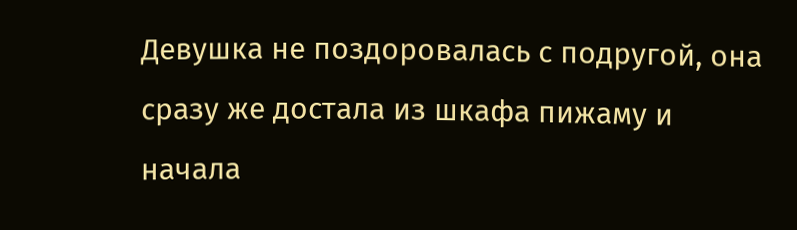Девушка не поздоровалась с подругой, она сразу же достала из шкафа пижаму и начала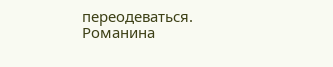переодеваться. Романина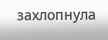захлопнула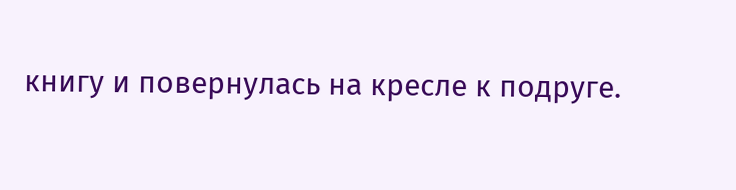книгу и повернулась на кресле к подруге.